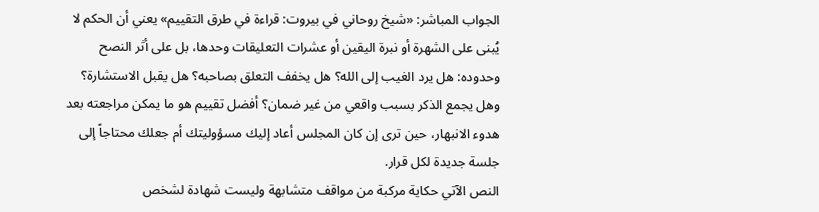الجواب المباشر: «شيخ روحاني في بيروت: قراءة في طرق التقييم» يعني أن الحكم لا يُبنى على الشهرة أو نبرة اليقين أو عشرات التعليقات وحدها، بل على أثر النصح وحدوده: هل يرد الغيب إلى الله؟ هل يخفف التعلق بصاحبه؟ هل يقبل الاستشارة؟ وهل يجمع الذكر بسبب واقعي من غير ضمان؟ أفضل تقييم هو ما يمكن مراجعته بعد هدوء الانبهار، حين ترى إن كان المجلس أعاد إليك مسؤوليتك أم جعلك محتاجاً إلى جلسة جديدة لكل قرار.
النص الآتي حكاية مركبة من مواقف متشابهة وليست شهادة لشخص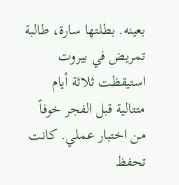بعينه. بطلتها سارة، طالبة تمريض في بيروت استيقظت ثلاثة أيام متتالية قبل الفجر خوفاً من اختبار عملي. كانت تحفظ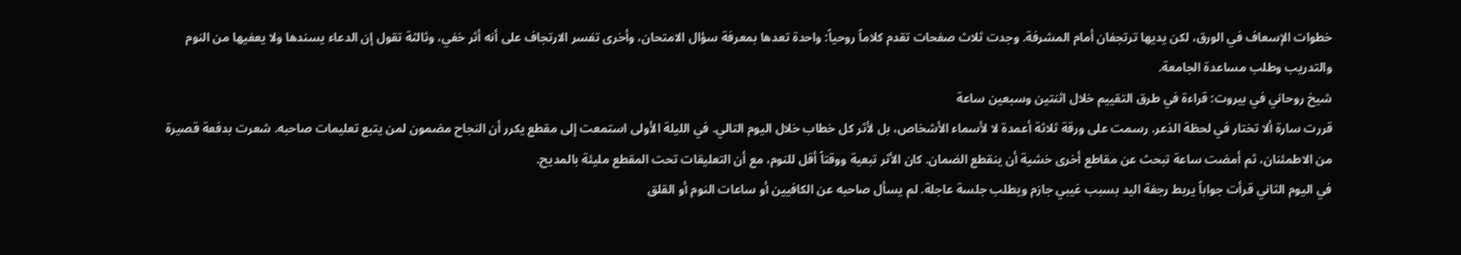خطوات الإسعاف في الورق، لكن يديها ترتجفان أمام المشرفة. وجدت ثلاث صفحات تقدم كلاماً روحياً: واحدة تعدها بمعرفة سؤال الامتحان، وأخرى تفسر الارتجاف على أنه أثر خفي، وثالثة تقول إن الدعاء يسندها ولا يعفيها من النوم والتدريب وطلب مساعدة الجامعة.
شيخ روحاني في بيروت: قراءة في طرق التقييم خلال اثنتين وسبعين ساعة
قررت سارة ألا تختار في لحظة الذعر. رسمت على ورقة ثلاثة أعمدة لا لأسماء الأشخاص، بل لأثر كل خطاب خلال اليوم التالي. في الليلة الأولى استمعت إلى مقطع يكرر أن النجاح مضمون لمن يتبع تعليمات صاحبه. شعرت بدفعة قصيرة من الاطمئنان، ثم أمضت ساعة تبحث عن مقاطع أخرى خشية أن ينقطع الضمان. كان الأثر تبعية ووقتاً أقل للنوم، مع أن التعليقات تحت المقطع مليئة بالمديح.
في اليوم الثاني قرأت جواباً يربط رجفة اليد بسبب غيبي جازم ويطلب جلسة عاجلة. لم يسأل صاحبه عن الكافيين أو ساعات النوم أو القلق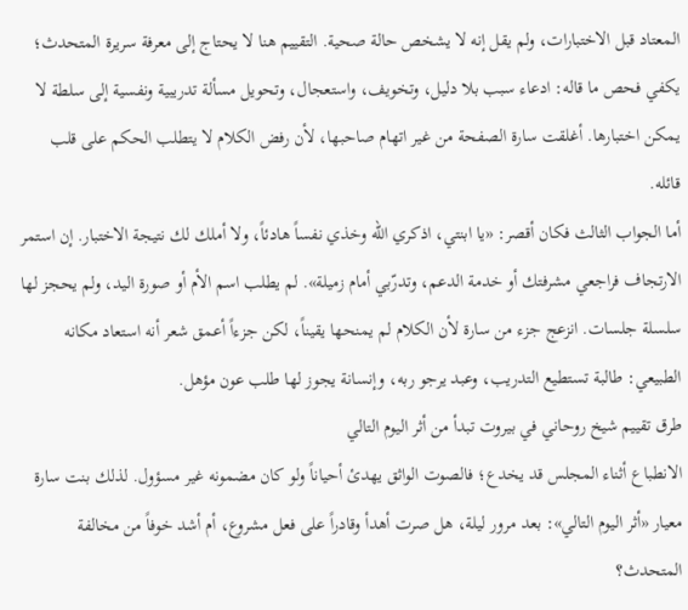المعتاد قبل الاختبارات، ولم يقل إنه لا يشخص حالة صحية. التقييم هنا لا يحتاج إلى معرفة سريرة المتحدث؛ يكفي فحص ما قاله: ادعاء سبب بلا دليل، وتخويف، واستعجال، وتحويل مسألة تدريبية ونفسية إلى سلطة لا يمكن اختبارها. أغلقت سارة الصفحة من غير اتهام صاحبها، لأن رفض الكلام لا يتطلب الحكم على قلب قائله.
أما الجواب الثالث فكان أقصر: «يا ابنتي، اذكري الله وخذي نفساً هادئاً، ولا أملك لك نتيجة الاختبار. إن استمر الارتجاف فراجعي مشرفتك أو خدمة الدعم، وتدرّبي أمام زميلة». لم يطلب اسم الأم أو صورة اليد، ولم يحجز لها سلسلة جلسات. انزعج جزء من سارة لأن الكلام لم يمنحها يقيناً، لكن جزءاً أعمق شعر أنه استعاد مكانه الطبيعي: طالبة تستطيع التدريب، وعبد يرجو ربه، وإنسانة يجوز لها طلب عون مؤهل.
طرق تقييم شيخ روحاني في بيروت تبدأ من أثر اليوم التالي
الانطباع أثناء المجلس قد يخدع؛ فالصوت الواثق يهدئ أحياناً ولو كان مضمونه غير مسؤول. لذلك بنت سارة معيار «أثر اليوم التالي»: بعد مرور ليلة، هل صرت أهدأ وقادراً على فعل مشروع، أم أشد خوفاً من مخالفة المتحدث؟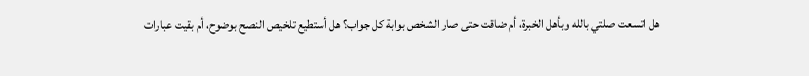هل اتسعت صلتي بالله وبأهل الخبرة، أم ضاقت حتى صار الشخص بوابة كل جواب؟ هل أستطيع تلخيص النصح بوضوح، أم بقيت عبارات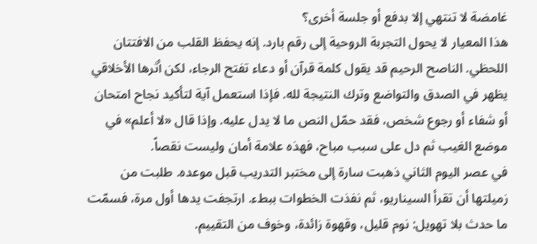غامضة لا تنتهي إلا بدفع أو جلسة أخرى؟
هذا المعيار لا يحول التجربة الروحية إلى رقم بارد. إنه يحفظ القلب من الافتتان اللحظي. الناصح الرحيم قد يقول كلمة قرآن أو دعاء تفتح الرجاء، لكن أثرها الأخلاقي يظهر في الصدق والتواضع وترك النتيجة لله. فإذا استعمل آية لتأكيد نجاح امتحان أو شفاء أو رجوع شخص، فقد حمّل النص ما لا يدل عليه. وإذا قال «لا أعلم» في موضع الغيب ثم دل على سبب مباح، فهذه علامة أمان وليست نقصاً.
في عصر اليوم الثاني ذهبت سارة إلى مختبر التدريب قبل موعده. طلبت من زميلتها أن تقرأ السيناريو، ثم نفذت الخطوات ببطء. ارتجفت يدها أول مرة، فسمّت ما حدث بلا تهويل: نوم قليل، وقهوة زائدة، وخوف من التقييم.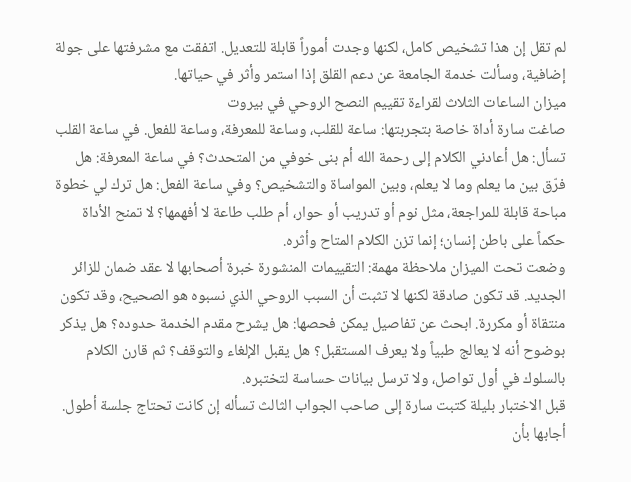لم تقل إن هذا تشخيص كامل، لكنها وجدت أموراً قابلة للتعديل. اتفقت مع مشرفتها على جولة إضافية، وسألت خدمة الجامعة عن دعم القلق إذا استمر وأثر في حياتها.
ميزان الساعات الثلاث لقراءة تقييم النصح الروحي في بيروت
صاغت سارة أداة خاصة بتجربتها: ساعة للقلب، وساعة للمعرفة، وساعة للفعل. في ساعة القلب تسأل: هل أعادني الكلام إلى رحمة الله أم بنى خوفي من المتحدث؟ في ساعة المعرفة: هل فرّق بين ما يعلم وما لا يعلم، وبين المواساة والتشخيص؟ وفي ساعة الفعل: هل ترك لي خطوة مباحة قابلة للمراجعة، مثل نوم أو تدريب أو حوار، أم طلب طاعة لا أفهمها؟ لا تمنح الأداة حكماً على باطن إنسان؛ إنما تزن الكلام المتاح وأثره.
وضعت تحت الميزان ملاحظة مهمة: التقييمات المنشورة خبرة أصحابها لا عقد ضمان للزائر الجديد. قد تكون صادقة لكنها لا تثبت أن السبب الروحي الذي نسبوه هو الصحيح، وقد تكون منتقاة أو مكررة. ابحث عن تفاصيل يمكن فحصها: هل يشرح مقدم الخدمة حدوده؟ هل يذكر بوضوح أنه لا يعالج طبياً ولا يعرف المستقبل؟ هل يقبل الإلغاء والتوقف؟ ثم قارن الكلام بالسلوك في أول تواصل، ولا ترسل بيانات حساسة لتختبره.
قبل الاختبار بليلة كتبت سارة إلى صاحب الجواب الثالث تسأله إن كانت تحتاج جلسة أطول. أجابها بأن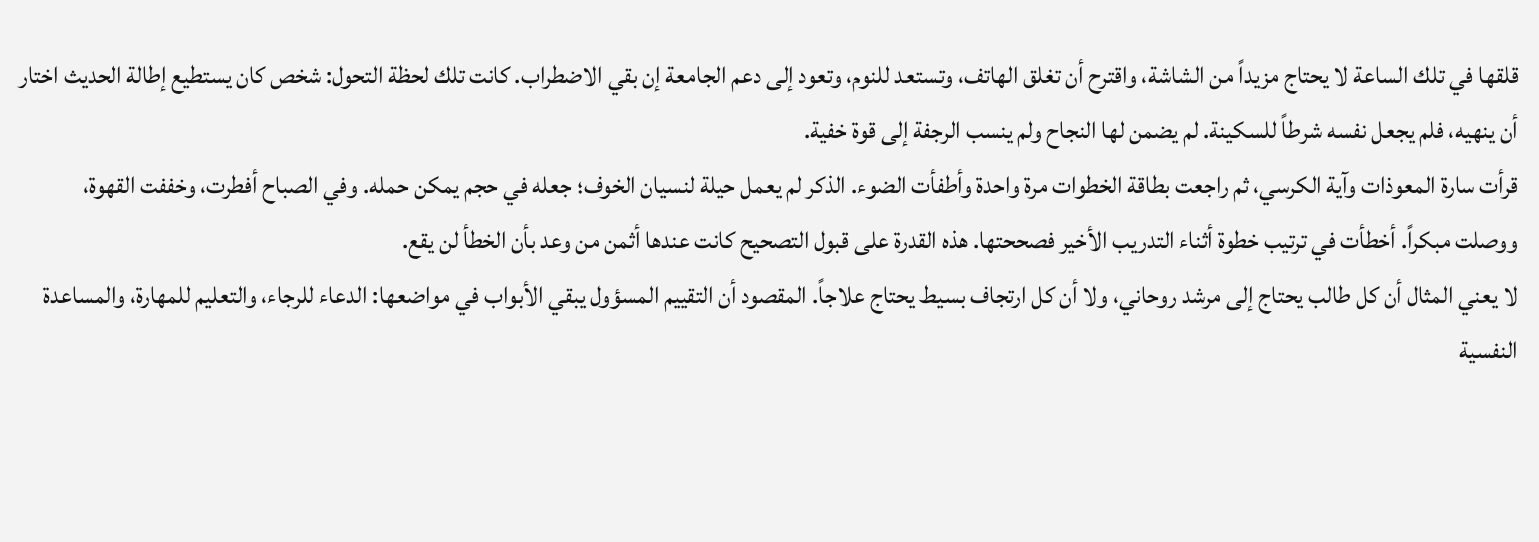قلقها في تلك الساعة لا يحتاج مزيداً من الشاشة، واقترح أن تغلق الهاتف، وتستعد للنوم، وتعود إلى دعم الجامعة إن بقي الاضطراب. كانت تلك لحظة التحول: شخص كان يستطيع إطالة الحديث اختار أن ينهيه، فلم يجعل نفسه شرطاً للسكينة. لم يضمن لها النجاح ولم ينسب الرجفة إلى قوة خفية.
قرأت سارة المعوذات وآية الكرسي، ثم راجعت بطاقة الخطوات مرة واحدة وأطفأت الضوء. الذكر لم يعمل حيلة لنسيان الخوف؛ جعله في حجم يمكن حمله. وفي الصباح أفطرت، وخففت القهوة، ووصلت مبكراً. أخطأت في ترتيب خطوة أثناء التدريب الأخير فصححتها. هذه القدرة على قبول التصحيح كانت عندها أثمن من وعد بأن الخطأ لن يقع.
لا يعني المثال أن كل طالب يحتاج إلى مرشد روحاني، ولا أن كل ارتجاف بسيط يحتاج علاجاً. المقصود أن التقييم المسؤول يبقي الأبواب في مواضعها: الدعاء للرجاء، والتعليم للمهارة، والمساعدة النفسية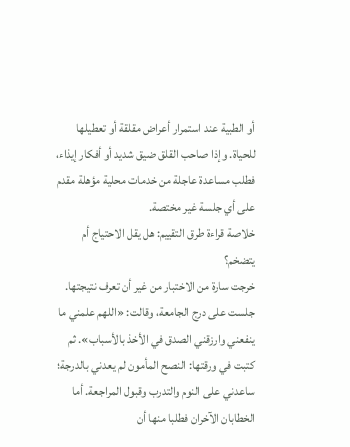أو الطبية عند استمرار أعراض مقلقة أو تعطيلها للحياة. وإذا صاحب القلق ضيق شديد أو أفكار إيذاء، فطلب مساعدة عاجلة من خدمات محلية مؤهلة مقدم على أي جلسة غير مختصة.
خلاصة قراءة طرق التقييم: هل يقل الاحتياج أم يتضخم؟
خرجت سارة من الاختبار من غير أن تعرف نتيجتها. جلست على درج الجامعة، وقالت: «اللهم علمني ما ينفعني وارزقني الصدق في الأخذ بالأسباب». ثم كتبت في ورقتها: النصح المأمون لم يعدني بالدرجة؛ ساعدني على النوم والتدرب وقبول المراجعة. أما الخطابان الآخران فطلبا منها أن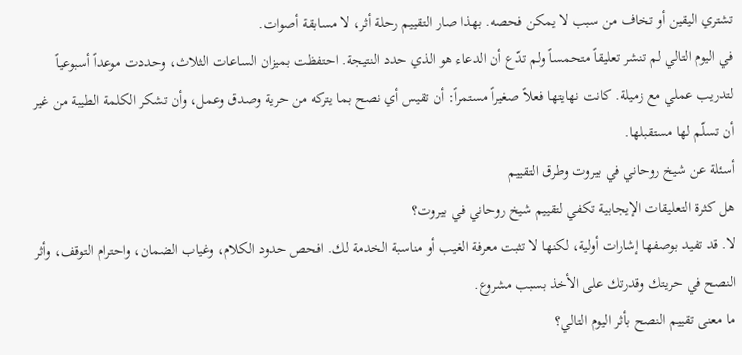تشتري اليقين أو تخاف من سبب لا يمكن فحصه. بهذا صار التقييم رحلة أثر، لا مسابقة أصوات.
في اليوم التالي لم تنشر تعليقاً متحمساً ولم تدّع أن الدعاء هو الذي حدد النتيجة. احتفظت بميزان الساعات الثلاث، وحددت موعداً أسبوعياً لتدريب عملي مع زميلة. كانت نهايتها فعلاً صغيراً مستمراً: أن تقيس أي نصح بما يتركه من حرية وصدق وعمل، وأن تشكر الكلمة الطيبة من غير أن تسلّم لها مستقبلها.
أسئلة عن شيخ روحاني في بيروت وطرق التقييم
هل كثرة التعليقات الإيجابية تكفي لتقييم شيخ روحاني في بيروت؟
لا. قد تفيد بوصفها إشارات أولية، لكنها لا تثبت معرفة الغيب أو مناسبة الخدمة لك. افحص حدود الكلام، وغياب الضمان، واحترام التوقف، وأثر النصح في حريتك وقدرتك على الأخذ بسبب مشروع.
ما معنى تقييم النصح بأثر اليوم التالي؟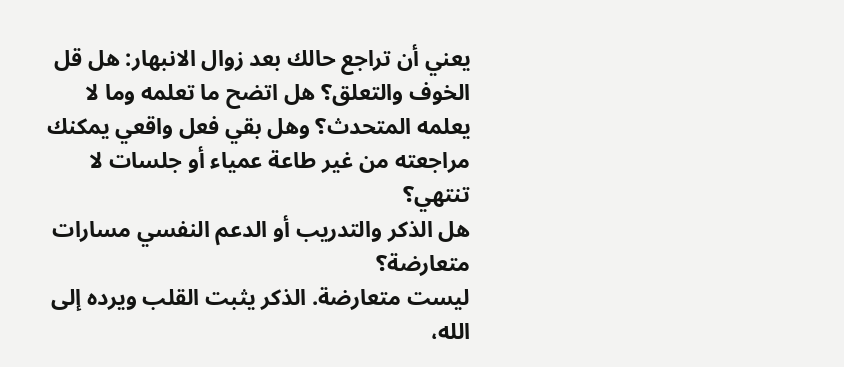يعني أن تراجع حالك بعد زوال الانبهار: هل قل الخوف والتعلق؟ هل اتضح ما تعلمه وما لا يعلمه المتحدث؟ وهل بقي فعل واقعي يمكنك مراجعته من غير طاعة عمياء أو جلسات لا تنتهي؟
هل الذكر والتدريب أو الدعم النفسي مسارات متعارضة؟
ليست متعارضة. الذكر يثبت القلب ويرده إلى الله،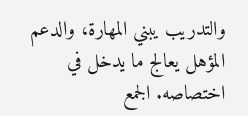والتدريب يبني المهارة، والدعم المؤهل يعالج ما يدخل في اختصاصه. الجمع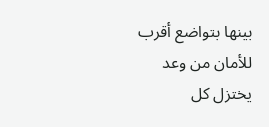بينها بتواضع أقرب للأمان من وعد يختزل كل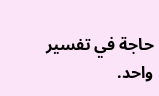حاجة في تفسير واحد.